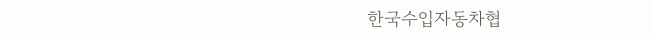한국수입자동차협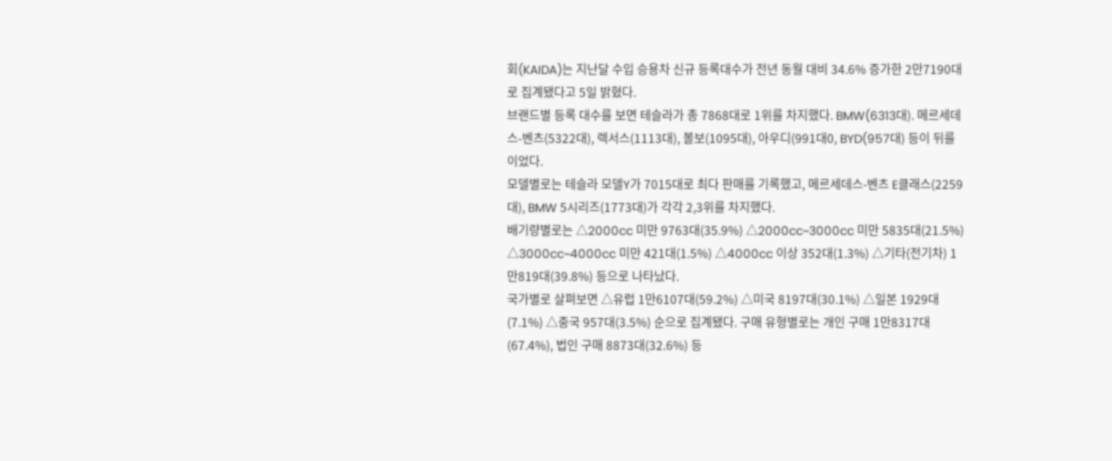회(KAIDA)는 지난달 수입 승용차 신규 등록대수가 전년 동월 대비 34.6% 증가한 2만7190대로 집계됐다고 5일 밝혔다.
브랜드별 등록 대수를 보면 테슬라가 총 7868대로 1위를 차지했다. BMW(6313대). 메르세데스-벤츠(5322대), 렉서스(1113대), 볼보(1095대), 아우디(991대0, BYD(957대) 등이 뒤를 이었다.
모델별로는 테슬라 모델Y가 7015대로 최다 판매를 기록했고, 메르세데스-벤츠 E클래스(2259대), BMW 5시리즈(1773대)가 각각 2,3위를 차지했다.
배기량별로는 △2000cc 미만 9763대(35.9%) △2000cc~3000cc 미만 5835대(21.5%) △3000cc~4000cc 미만 421대(1.5%) △4000cc 이상 352대(1.3%) △기타(전기차) 1만819대(39.8%) 등으로 나타났다.
국가별로 살펴보면 △유럽 1만6107대(59.2%) △미국 8197대(30.1%) △일본 1929대(7.1%) △중국 957대(3.5%) 순으로 집계됐다. 구매 유형별로는 개인 구매 1만8317대(67.4%), 법인 구매 8873대(32.6%) 등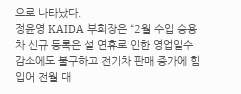으로 나타났다.
정윤영 KAIDA 부회장은 “2월 수입 승용차 신규 등록은 설 연휴로 인한 영업일수 감소에도 불구하고 전기차 판매 증가에 힘입어 전월 대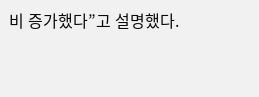비 증가했다”고 설명했다.